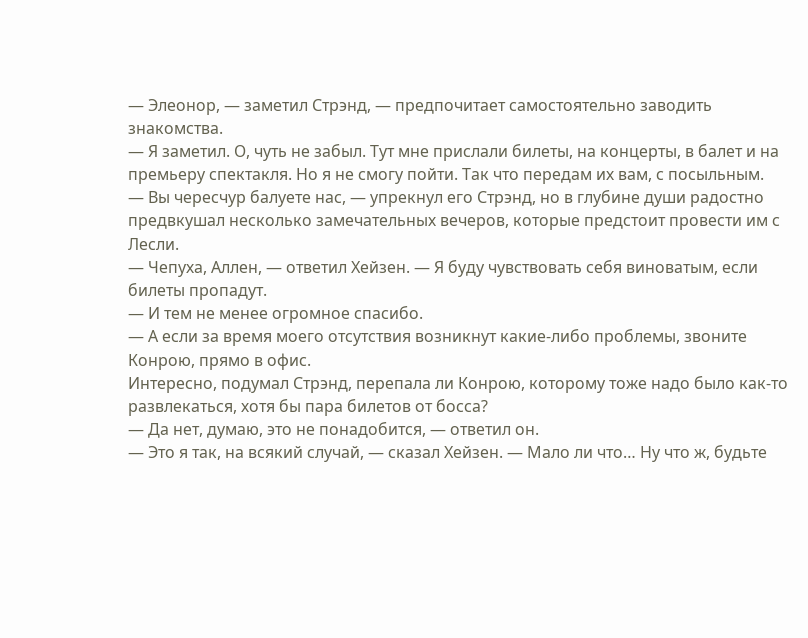— Элеонор, — заметил Стрэнд, — предпочитает самостоятельно заводить знакомства.
— Я заметил. О, чуть не забыл. Тут мне прислали билеты, на концерты, в балет и на премьеру спектакля. Но я не смогу пойти. Так что передам их вам, с посыльным.
— Вы чересчур балуете нас, — упрекнул его Стрэнд, но в глубине души радостно предвкушал несколько замечательных вечеров, которые предстоит провести им с Лесли.
— Чепуха, Аллен, — ответил Хейзен. — Я буду чувствовать себя виноватым, если билеты пропадут.
— И тем не менее огромное спасибо.
— А если за время моего отсутствия возникнут какие-либо проблемы, звоните Конрою, прямо в офис.
Интересно, подумал Стрэнд, перепала ли Конрою, которому тоже надо было как-то развлекаться, хотя бы пара билетов от босса?
— Да нет, думаю, это не понадобится, — ответил он.
— Это я так, на всякий случай, — сказал Хейзен. — Мало ли что… Ну что ж, будьте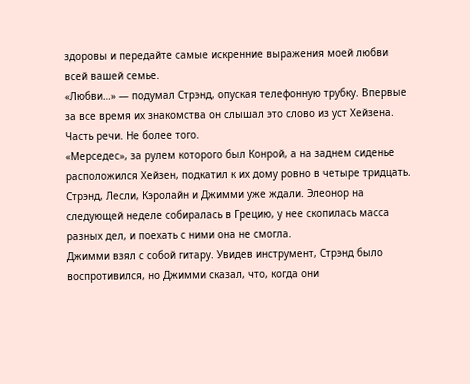здоровы и передайте самые искренние выражения моей любви всей вашей семье.
«Любви…» — подумал Стрэнд, опуская телефонную трубку. Впервые за все время их знакомства он слышал это слово из уст Хейзена. Часть речи. Не более того.
«Мерседес», за рулем которого был Конрой, а на заднем сиденье расположился Хейзен, подкатил к их дому ровно в четыре тридцать. Стрэнд, Лесли, Кэролайн и Джимми уже ждали. Элеонор на следующей неделе собиралась в Грецию, у нее скопилась масса разных дел, и поехать с ними она не смогла.
Джимми взял с собой гитару. Увидев инструмент, Стрэнд было воспротивился, но Джимми сказал, что, когда они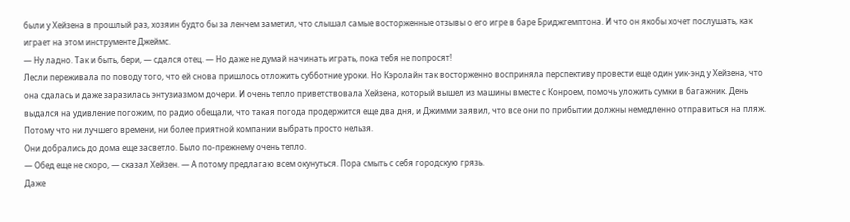были у Хейзена в прошлый раз, хозяин будто бы за ленчем заметил, что слышал самые восторженные отзывы о его игре в баре Бриджгемптона. И что он якобы хочет послушать, как играет на этом инструменте Джеймс.
— Ну ладно. Так и быть, бери, — сдался отец. — Но даже не думай начинать играть, пока тебя не попросят!
Лесли переживала по поводу того, что ей снова пришлось отложить субботние уроки. Но Кэролайн так восторженно восприняла перспективу провести еще один уик-энд у Хейзена, что она сдалась и даже заразилась энтузиазмом дочери. И очень тепло приветствовала Хейзена, который вышел из машины вместе с Конроем, помочь уложить сумки в багажник. День выдался на удивление погожим, по радио обещали, что такая погода продержится еще два дня, и Джимми заявил, что все они по прибытии должны немедленно отправиться на пляж. Потому что ни лучшего времени, ни более приятной компании выбрать просто нельзя.
Они добрались до дома еще засветло. Было по-прежнему очень тепло.
— Обед еще не скоро, — сказал Хейзен. — А потому предлагаю всем окунуться. Пора смыть с себя городскую грязь.
Даже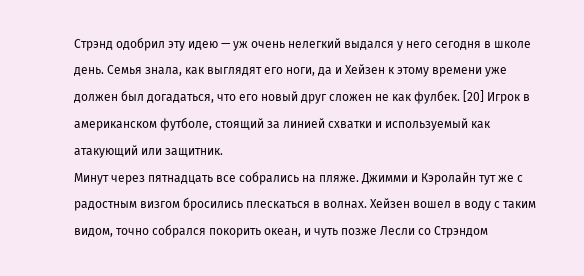Стрэнд одобрил эту идею — уж очень нелегкий выдался у него сегодня в школе день. Семья знала, как выглядят его ноги, да и Хейзен к этому времени уже должен был догадаться, что его новый друг сложен не как фулбек. [20] Игрок в американском футболе, стоящий за линией схватки и используемый как атакующий или защитник.
Минут через пятнадцать все собрались на пляже. Джимми и Кэролайн тут же с радостным визгом бросились плескаться в волнах. Хейзен вошел в воду с таким видом, точно собрался покорить океан, и чуть позже Лесли со Стрэндом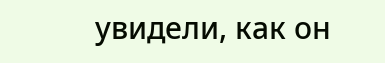увидели, как он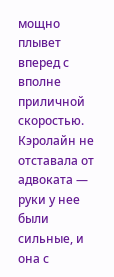мощно плывет вперед с вполне приличной скоростью. Кэролайн не отставала от адвоката — руки у нее были сильные, и она с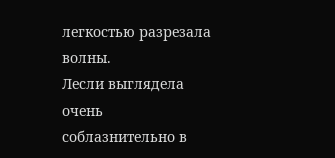легкостью разрезала волны.
Лесли выглядела очень соблазнительно в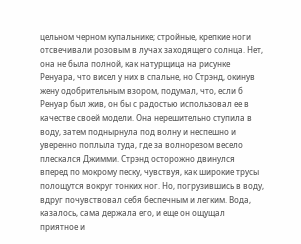цельном черном купальнике; стройные, крепкие ноги отсвечивали розовым в лучах заходящего солнца. Нет, она не была полной, как натурщица на рисунке Ренуара, что висел у них в спальне, но Стрэнд, окинув жену одобрительным взором, подумал, что, если б Ренуар был жив, он бы с радостью использовал ее в качестве своей модели. Она нерешительно ступила в воду, затем поднырнула под волну и неспешно и уверенно поплыла туда, где за волнорезом весело плескался Джимми. Стрэнд осторожно двинулся вперед по мокрому песку, чувствуя, как широкие трусы полощутся вокруг тонких ног. Но, погрузившись в воду, вдруг почувствовал себя беспечным и легким. Вода, казалось, сама держала его, и еще он ощущал приятное и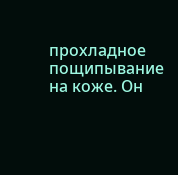прохладное пощипывание на коже. Он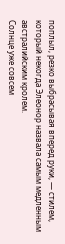поплыл, резко выбрасывая вперед руки, — стилем, который некогда Элеонор назвала самым медленным австралийским кролем.
Солнце уже совсем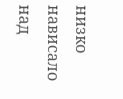низко нависало над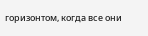горизонтом, когда все они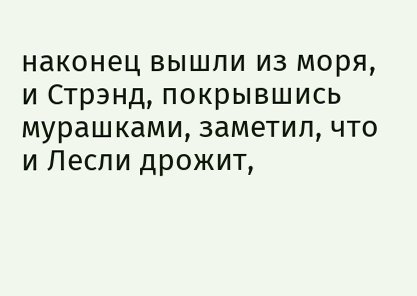наконец вышли из моря, и Стрэнд, покрывшись мурашками, заметил, что и Лесли дрожит,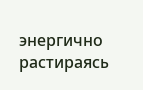энергично растираясь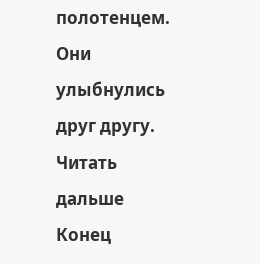полотенцем. Они улыбнулись друг другу.
Читать дальше
Конец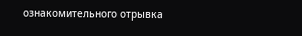ознакомительного отрывка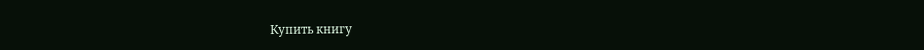Купить книгу